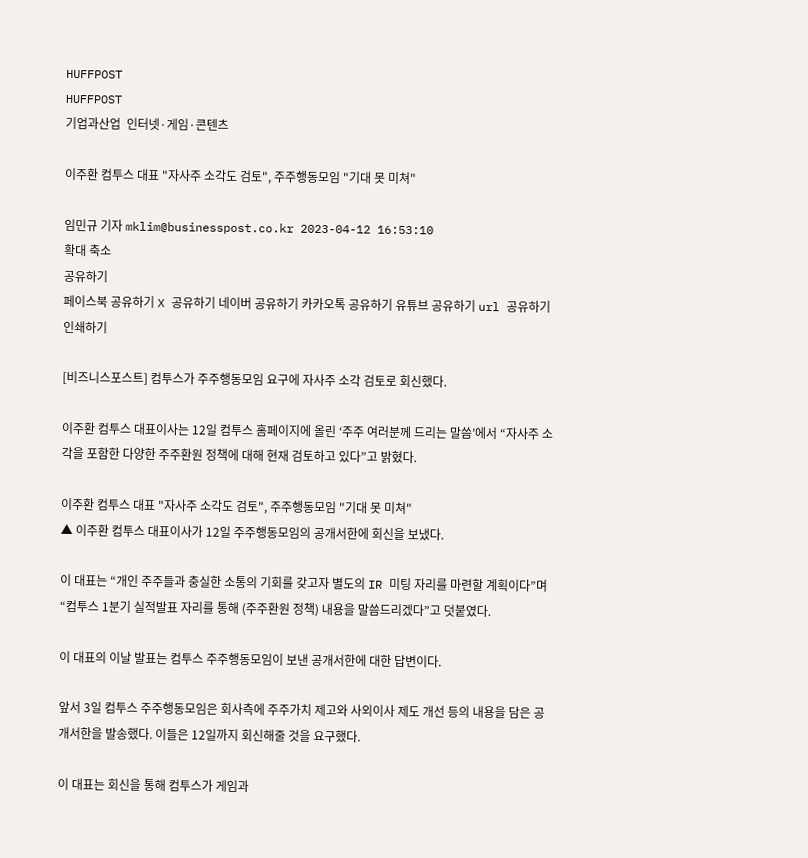HUFFPOST
HUFFPOST
기업과산업  인터넷·게임·콘텐츠

이주환 컴투스 대표 "자사주 소각도 검토", 주주행동모임 "기대 못 미쳐"

임민규 기자 mklim@businesspost.co.kr 2023-04-12 16:53:10
확대 축소
공유하기
페이스북 공유하기 X 공유하기 네이버 공유하기 카카오톡 공유하기 유튜브 공유하기 url 공유하기 인쇄하기

[비즈니스포스트] 컴투스가 주주행동모임 요구에 자사주 소각 검토로 회신했다.

이주환 컴투스 대표이사는 12일 컴투스 홈페이지에 올린 ‘주주 여러분께 드리는 말씀’에서 “자사주 소각을 포함한 다양한 주주환원 정책에 대해 현재 검토하고 있다”고 밝혔다.

이주환 컴투스 대표 "자사주 소각도 검토", 주주행동모임 "기대 못 미쳐"
▲ 이주환 컴투스 대표이사가 12일 주주행동모임의 공개서한에 회신을 보냈다.

이 대표는 “개인 주주들과 충실한 소통의 기회를 갖고자 별도의 IR 미팅 자리를 마련할 계획이다”며 “컴투스 1분기 실적발표 자리를 통해 (주주환원 정책) 내용을 말씀드리겠다”고 덧붙였다.

이 대표의 이날 발표는 컴투스 주주행동모임이 보낸 공개서한에 대한 답변이다.

앞서 3일 컴투스 주주행동모임은 회사측에 주주가치 제고와 사외이사 제도 개선 등의 내용을 담은 공개서한을 발송했다. 이들은 12일까지 회신해줄 것을 요구했다.

이 대표는 회신을 통해 컴투스가 게임과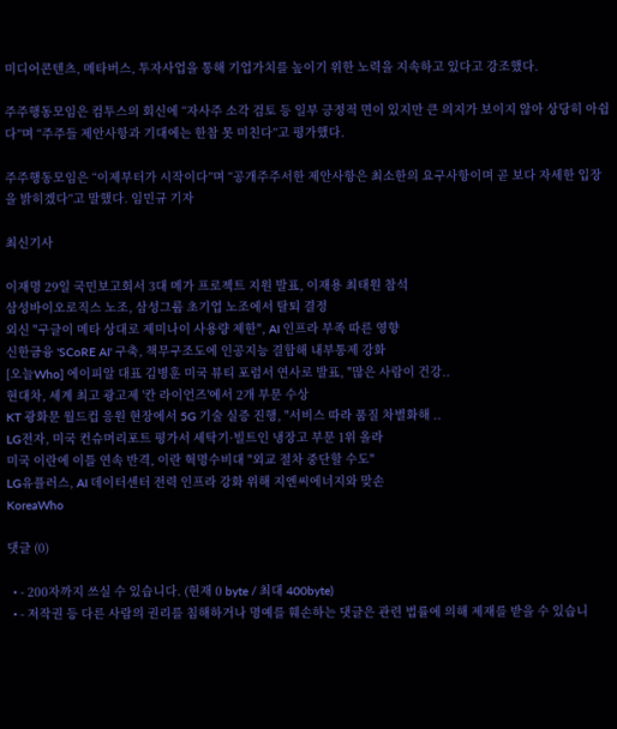미디어콘텐츠, 메타버스, 투자사업을 통해 기업가치를 높이기 위한 노력을 지속하고 있다고 강조했다.

주주행동모임은 컴투스의 회신에 “자사주 소각 검토 등 일부 긍정적 면이 있지만 큰 의지가 보이지 않아 상당히 아쉽다”며 “주주들 제안사항과 기대에는 한참 못 미친다”고 평가했다.

주주행동모임은 “이제부터가 시작이다”며 “공개주주서한 제안사항은 최소한의 요구사항이며 곧 보다 자세한 입장을 밝히겠다”고 말했다. 임민규 기자

최신기사

이재명 29일 국민보고회서 3대 메가 프로젝트 지원 발표, 이재용 최태원 참석
삼성바이오로직스 노조, 삼성그룹 초기업 노조에서 탈퇴 결정
외신 "구글이 메타 상대로 제미나이 사용량 제한", AI 인프라 부족 따른 영향
신한금융 'SCoRE AI' 구축, 책무구조도에 인공지능 결합해 내부통제 강화
[오늘Who] 에이피알 대표 김병훈 미국 뷰티 포럼서 연사로 발표, "많은 사람이 건강..
현대차, 세계 최고 광고제 '칸 라이언즈'에서 2개 부문 수상
KT 광화문 월드컵 응원 현장에서 5G 기술 실증 진행, "서비스 따라 품질 차별화해 ..
LG전자, 미국 컨슈머리포트 평가서 세탁기·빌트인 냉장고 부문 1위 올라
미국 이란에 이틀 연속 반격, 이란 혁명수비대 "외교 절차 중단할 수도"
LG유플러스, AI 데이터센터 전력 인프라 강화 위해 지엔씨에너지와 맞손
KoreaWho

댓글 (0)

  • - 200자까지 쓰실 수 있습니다. (현재 0 byte / 최대 400byte)
  • - 저작권 등 다른 사람의 권리를 침해하거나 명예를 훼손하는 댓글은 관련 법률에 의해 제재를 받을 수 있습니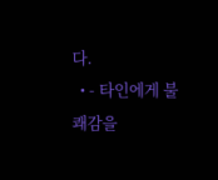다.
  • - 타인에게 불쾌감을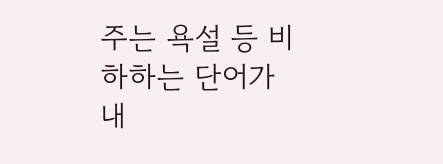주는 욕설 등 비하하는 단어가 내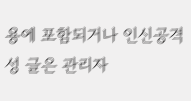용에 포함되거나 인신공격성 글은 관리자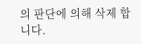의 판단에 의해 삭제 합니다.